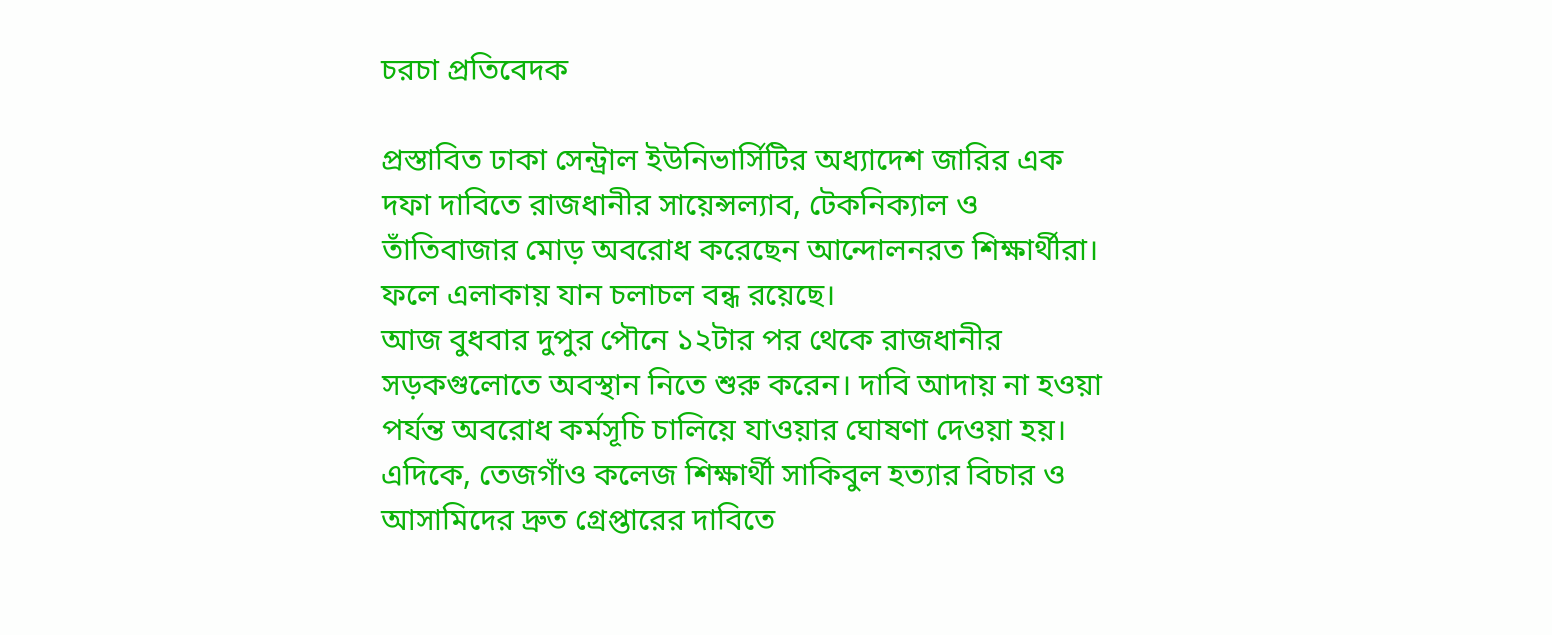চরচা প্রতিবেদক

প্রস্তাবিত ঢাকা সেন্ট্রাল ইউনিভার্সিটির অধ্যাদেশ জারির এক দফা দাবিতে রাজধানীর সায়েন্সল্যাব, টেকনিক্যাল ও তাঁতিবাজার মোড় অবরোধ করেছেন আন্দোলনরত শিক্ষার্থীরা। ফলে এলাকায় যান চলাচল বন্ধ রয়েছে।
আজ বুধবার দুপুর পৌনে ১২টার পর থেকে রাজধানীর সড়কগুলোতে অবস্থান নিতে শুরু করেন। দাবি আদায় না হওয়া পর্যন্ত অবরোধ কর্মসূচি চালিয়ে যাওয়ার ঘোষণা দেওয়া হয়।
এদিকে, তেজগাঁও কলেজ শিক্ষার্থী সাকিবুল হত্যার বিচার ও আসামিদের দ্রুত গ্রেপ্তারের দাবিতে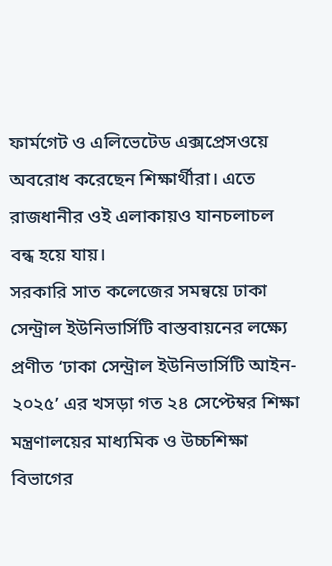ফার্মগেট ও এলিভেটেড এক্সপ্রেসওয়ে অবরোধ করেছেন শিক্ষার্থীরা। এতে রাজধানীর ওই এলাকায়ও যানচলাচল বন্ধ হয়ে যায়।
সরকারি সাত কলেজের সমন্বয়ে ঢাকা সেন্ট্রাল ইউনিভার্সিটি বাস্তবায়নের লক্ষ্যে প্রণীত ‘ঢাকা সেন্ট্রাল ইউনিভার্সিটি আইন- ২০২৫’ এর খসড়া গত ২৪ সেপ্টেম্বর শিক্ষা মন্ত্রণালয়ের মাধ্যমিক ও উচ্চশিক্ষা বিভাগের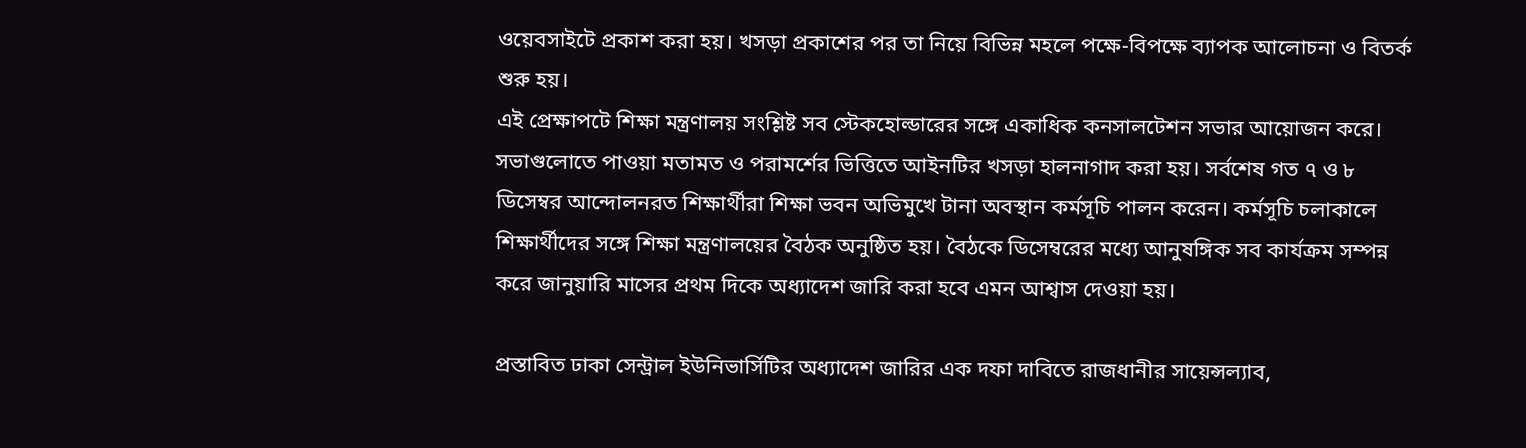ওয়েবসাইটে প্রকাশ করা হয়। খসড়া প্রকাশের পর তা নিয়ে বিভিন্ন মহলে পক্ষে-বিপক্ষে ব্যাপক আলোচনা ও বিতর্ক শুরু হয়।
এই প্রেক্ষাপটে শিক্ষা মন্ত্রণালয় সংশ্লিষ্ট সব স্টেকহোল্ডারের সঙ্গে একাধিক কনসালটেশন সভার আয়োজন করে। সভাগুলোতে পাওয়া মতামত ও পরামর্শের ভিত্তিতে আইনটির খসড়া হালনাগাদ করা হয়। সর্বশেষ গত ৭ ও ৮ ডিসেম্বর আন্দোলনরত শিক্ষার্থীরা শিক্ষা ভবন অভিমুখে টানা অবস্থান কর্মসূচি পালন করেন। কর্মসূচি চলাকালে শিক্ষার্থীদের সঙ্গে শিক্ষা মন্ত্রণালয়ের বৈঠক অনুষ্ঠিত হয়। বৈঠকে ডিসেম্বরের মধ্যে আনুষঙ্গিক সব কার্যক্রম সম্পন্ন করে জানুয়ারি মাসের প্রথম দিকে অধ্যাদেশ জারি করা হবে এমন আশ্বাস দেওয়া হয়।

প্রস্তাবিত ঢাকা সেন্ট্রাল ইউনিভার্সিটির অধ্যাদেশ জারির এক দফা দাবিতে রাজধানীর সায়েন্সল্যাব,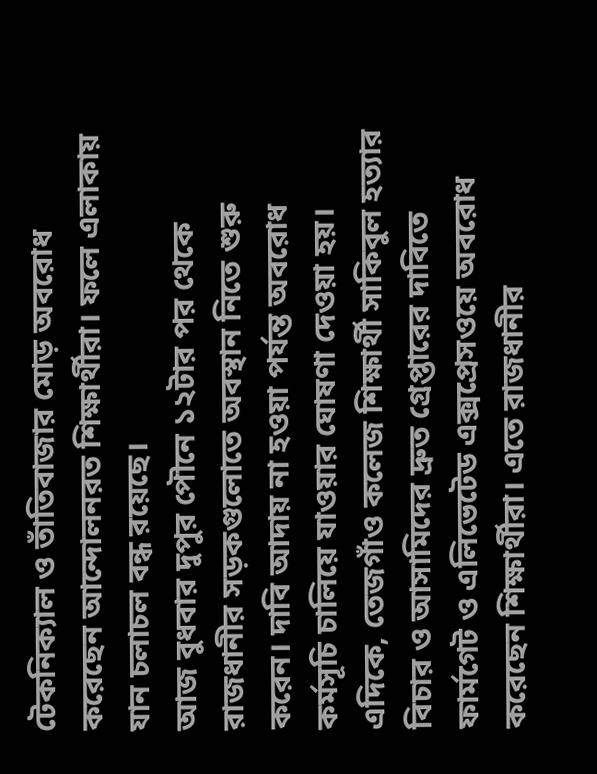টেকনিক্যাল ও তাঁতিবাজার মোড় অবরোধ করেছেন আন্দোলনরত শিক্ষার্থীরা। ফলে এলাকায় যান চলাচল বন্ধ রয়েছে।
আজ বুধবার দুপুর পৌনে ১২টার পর থেকে রাজধানীর সড়কগুলোতে অবস্থান নিতে শুরু করেন। দাবি আদায় না হওয়া পর্যন্ত অবরোধ কর্মসূচি চালিয়ে যাওয়ার ঘোষণা দেওয়া হয়।
এদিকে, তেজগাঁও কলেজ শিক্ষার্থী সাকিবুল হত্যার বিচার ও আসামিদের দ্রুত গ্রেপ্তারের দাবিতে ফার্মগেট ও এলিভেটেড এক্সপ্রেসওয়ে অবরোধ করেছেন শিক্ষার্থীরা। এতে রাজধানীর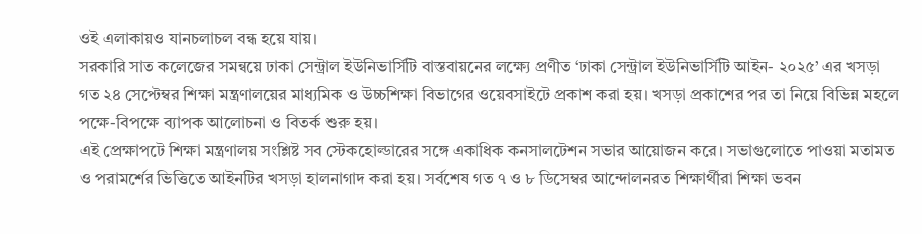ওই এলাকায়ও যানচলাচল বন্ধ হয়ে যায়।
সরকারি সাত কলেজের সমন্বয়ে ঢাকা সেন্ট্রাল ইউনিভার্সিটি বাস্তবায়নের লক্ষ্যে প্রণীত ‘ঢাকা সেন্ট্রাল ইউনিভার্সিটি আইন- ২০২৫’ এর খসড়া গত ২৪ সেপ্টেম্বর শিক্ষা মন্ত্রণালয়ের মাধ্যমিক ও উচ্চশিক্ষা বিভাগের ওয়েবসাইটে প্রকাশ করা হয়। খসড়া প্রকাশের পর তা নিয়ে বিভিন্ন মহলে পক্ষে-বিপক্ষে ব্যাপক আলোচনা ও বিতর্ক শুরু হয়।
এই প্রেক্ষাপটে শিক্ষা মন্ত্রণালয় সংশ্লিষ্ট সব স্টেকহোল্ডারের সঙ্গে একাধিক কনসালটেশন সভার আয়োজন করে। সভাগুলোতে পাওয়া মতামত ও পরামর্শের ভিত্তিতে আইনটির খসড়া হালনাগাদ করা হয়। সর্বশেষ গত ৭ ও ৮ ডিসেম্বর আন্দোলনরত শিক্ষার্থীরা শিক্ষা ভবন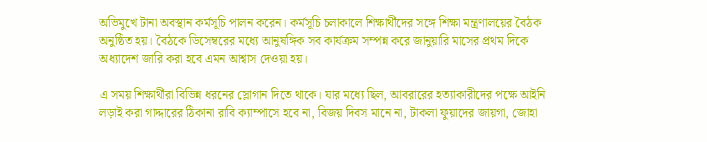অভিমুখে টানা অবস্থান কর্মসূচি পালন করেন। কর্মসূচি চলাকালে শিক্ষার্থীদের সঙ্গে শিক্ষা মন্ত্রণালয়ের বৈঠক অনুষ্ঠিত হয়। বৈঠকে ডিসেম্বরের মধ্যে আনুষঙ্গিক সব কার্যক্রম সম্পন্ন করে জানুয়ারি মাসের প্রথম দিকে অধ্যাদেশ জারি করা হবে এমন আশ্বাস দেওয়া হয়।

এ সময় শিক্ষার্থীরা বিভিন্ন ধরনের স্লোগান দিতে থাকে। যার মধ্যে ছিল, আবরারের হত্যাকারীদের পক্ষে আইনি লড়াই করা গাদ্দারের ঠিকানা রাবি ক্যাম্পাসে হবে না, বিজয় দিবস মানে না, টাকলা ফুয়াদের জায়গা, জোহা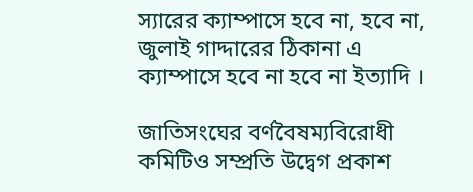স্যারের ক্যাম্পাসে হবে না, হবে না, জুলাই গাদ্দারের ঠিকানা এ ক্যাম্পাসে হবে না হবে না ইত্যাদি ।

জাতিসংঘের বর্ণবৈষম্যবিরোধী কমিটিও সম্প্রতি উদ্বেগ প্রকাশ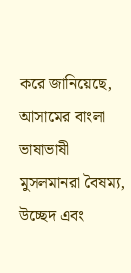করে জানিয়েছে, আসামের বাংলা ভাষাভাষী মুসলমানরা বৈষম্য, উচ্ছেদ এবং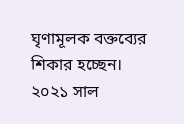ঘৃণামূলক বক্তব্যের শিকার হচ্ছেন। ২০২১ সাল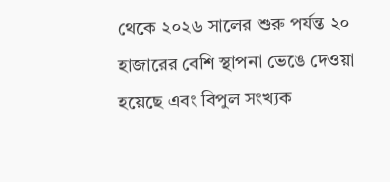থেকে ২০২৬ সালের শুরু পর্যন্ত ২০ হাজারের বেশি স্থাপনা ভেঙে দেওয়া হয়েছে এবং বিপুল সংখ্যক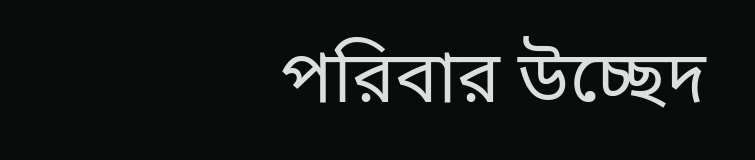পরিবার উচ্ছেদ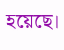হয়েছে।